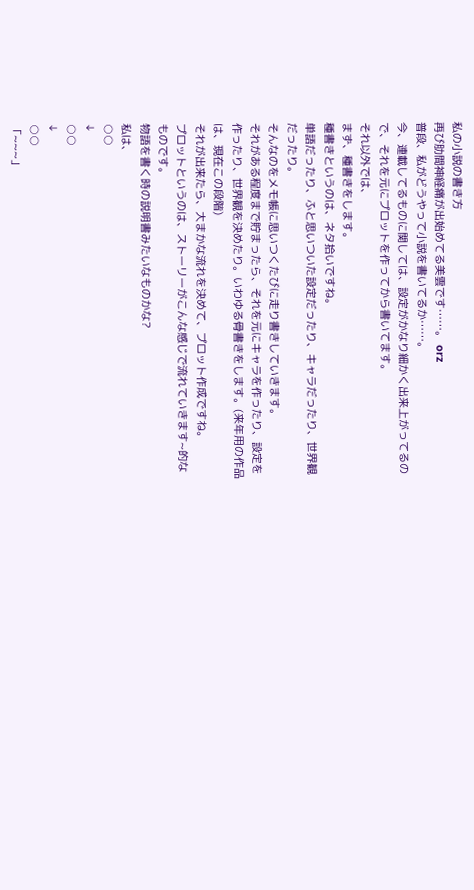私の小説の書き方
再び肋間神経痛が出始めてる美雲です……。 orz
普段、私がどうやって小説を書いてるか……。
今、連載してるものに関しては、設定がかなり細かく出来上がってるので、それを元にプロットを作ってから書いてます。
それ以外では、
まず、種書きをします。
種書きというのは、ネタ拾いですね。
単語だったり、ふと思いついた設定だったり、キャラだったり、世界観だったり。
そんなのをメモ帳に思いつくたびに走り書きしていきます。
それがある程度まで貯まったら、それを元にキャラを作ったり、設定を作ったり、世界観を決めたり。いわゆる骨書きをします。(来年用の作品は、現在この段階)
それが出来たら、大まかな流れを決めて、プロット作成ですね。
プロットというのは、ストーリーがこんな感じで流れていきます~的なものです。
物語を書く時の説明書みたいなものかな?
私は、
○○
↓
○○
↓
○○
「~~~」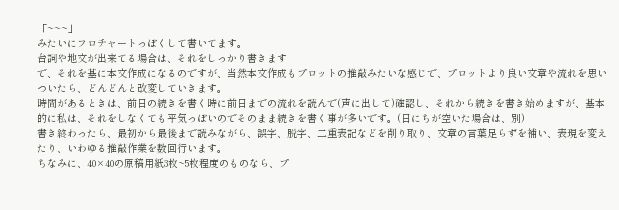「~~~」
みたいにフロチャートっぽくして書いてます。
台詞や地文が出来てる場合は、それをしっかり書きます
で、それを基に本文作成になるのですが、当然本文作成もプロットの推敲みたいな感じで、プロットより良い文章や流れを思いついたら、どんどんと改変していきます。
時間があるときは、前日の続きを書く時に前日までの流れを読んで(声に出して)確認し、それから続きを書き始めますが、基本的に私は、それをしなくても平気っぽいのでそのまま続きを書く事が多いです。(日にちが空いた場合は、別)
書き終わったら、最初から最後まで読みながら、誤字、脱字、二重表記などを削り取り、文章の言葉足らずを補い、表現を変えたり、いわゆる推敲作業を数回行います。
ちなみに、40×40の原稿用紙3枚~5枚程度のものなら、プ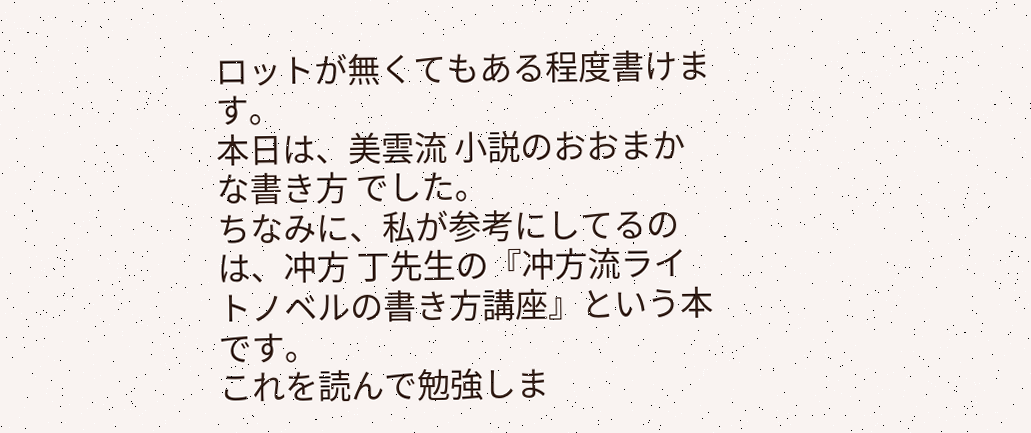ロットが無くてもある程度書けます。
本日は、美雲流 小説のおおまかな書き方 でした。
ちなみに、私が参考にしてるのは、冲方 丁先生の『冲方流ライトノベルの書き方講座』という本です。
これを読んで勉強しま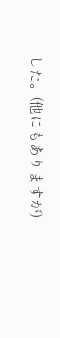した。(他にもありますが)